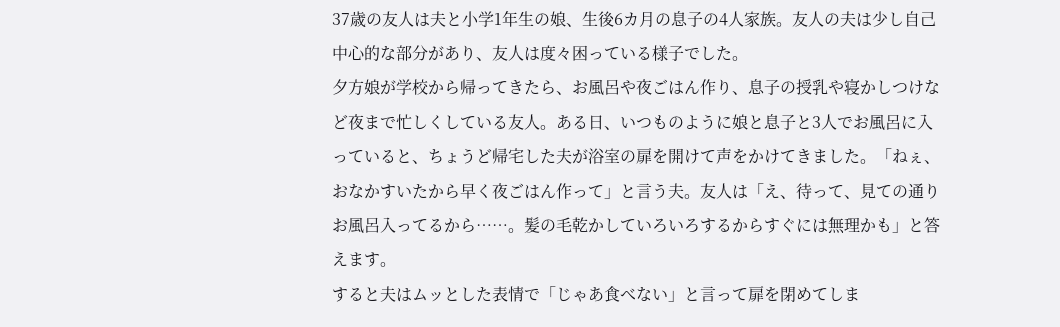37歳の友人は夫と小学1年生の娘、生後6カ月の息子の4人家族。友人の夫は少し自己中心的な部分があり、友人は度々困っている様子でした。
夕方娘が学校から帰ってきたら、お風呂や夜ごはん作り、息子の授乳や寝かしつけなど夜まで忙しくしている友人。ある日、いつものように娘と息子と3人でお風呂に入っていると、ちょうど帰宅した夫が浴室の扉を開けて声をかけてきました。「ねぇ、おなかすいたから早く夜ごはん作って」と言う夫。友人は「え、待って、見ての通りお風呂入ってるから……。髪の毛乾かしていろいろするからすぐには無理かも」と答えます。
すると夫はムッとした表情で「じゃあ食べない」と言って扉を閉めてしま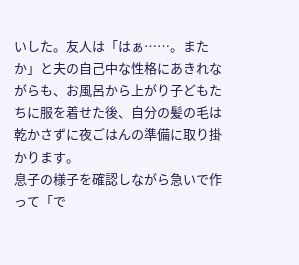いした。友人は「はぁ……。またか」と夫の自己中な性格にあきれながらも、お風呂から上がり子どもたちに服を着せた後、自分の髪の毛は乾かさずに夜ごはんの準備に取り掛かります。
息子の様子を確認しながら急いで作って「で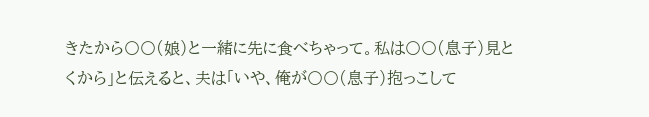きたから〇〇(娘)と一緒に先に食べちゃって。私は〇〇(息子)見とくから」と伝えると、夫は「いや、俺が〇〇(息子)抱っこして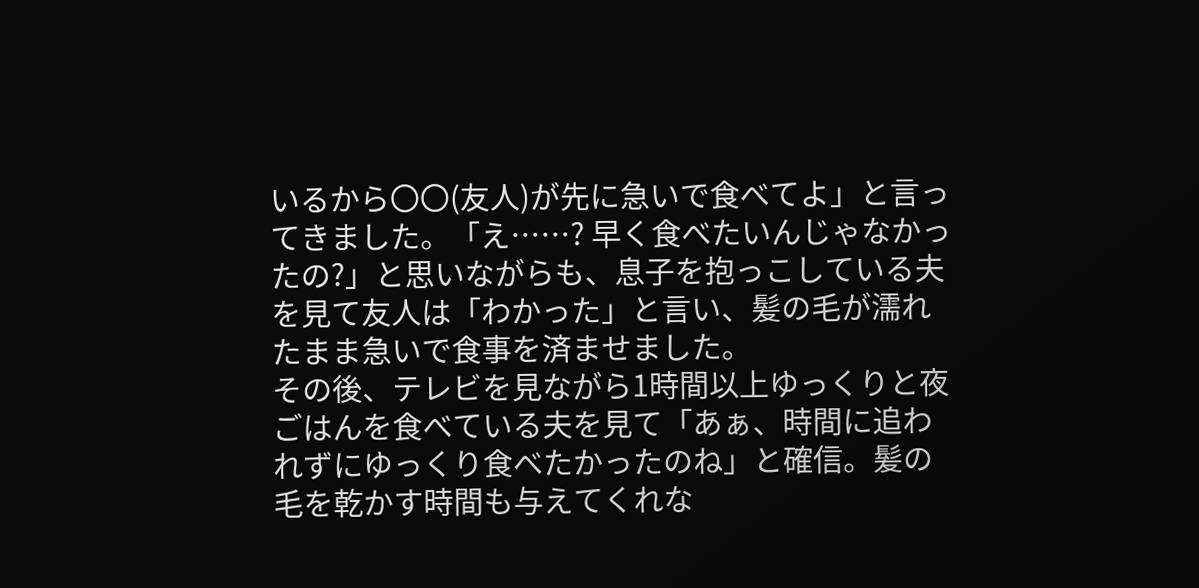いるから〇〇(友人)が先に急いで食べてよ」と言ってきました。「え……? 早く食べたいんじゃなかったの?」と思いながらも、息子を抱っこしている夫を見て友人は「わかった」と言い、髪の毛が濡れたまま急いで食事を済ませました。
その後、テレビを見ながら1時間以上ゆっくりと夜ごはんを食べている夫を見て「あぁ、時間に追われずにゆっくり食べたかったのね」と確信。髪の毛を乾かす時間も与えてくれな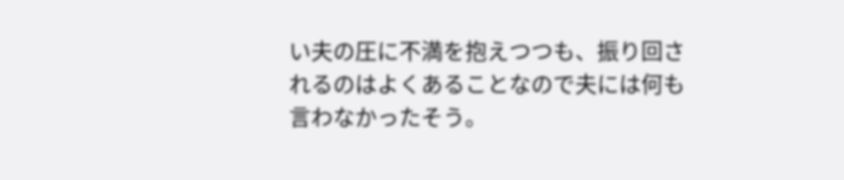い夫の圧に不満を抱えつつも、振り回されるのはよくあることなので夫には何も言わなかったそう。